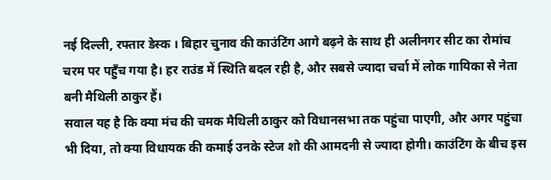नई दिल्ली, रफ्तार डेस्क । बिहार चुनाव की काउंटिंग आगे बढ़ने के साथ ही अलीनगर सीट का रोमांच चरम पर पहुँच गया है। हर राउंड में स्थिति बदल रही है, और सबसे ज्यादा चर्चा में लोक गायिका से नेता बनी मैथिली ठाकुर हैं।
सवाल यह है कि क्या मंच की चमक मैथिली ठाकुर को विधानसभा तक पहुंचा पाएगी, और अगर पहुंचा भी दिया, तो क्या विधायक की कमाई उनके स्टेज शो की आमदनी से ज्यादा होगी। काउंटिंग के बीच इस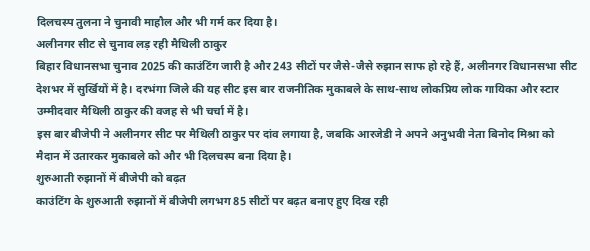दिलचस्प तुलना ने चुनावी माहौल और भी गर्म कर दिया है।
अलीनगर सीट से चुनाव लड़ रही मैथिली ठाकुर
बिहार विधानसभा चुनाव 2025 की काउंटिंग जारी है और 243 सीटों पर जैसे-जैसे रुझान साफ हो रहे हैं, अलीनगर विधानसभा सीट देशभर में सुर्खियों में है। दरभंगा जिले की यह सीट इस बार राजनीतिक मुकाबले के साथ-साथ लोकप्रिय लोक गायिका और स्टार उम्मीदवार मैथिली ठाकुर की वजह से भी चर्चा में है।
इस बार बीजेपी ने अलीनगर सीट पर मैथिली ठाकुर पर दांव लगाया है, जबकि आरजेडी ने अपने अनुभवी नेता बिनोद मिश्रा को मैदान में उतारकर मुकाबले को और भी दिलचस्प बना दिया है।
शुरुआती रुझानों में बीजेपी को बढ़त
काउंटिंग के शुरुआती रुझानों में बीजेपी लगभग 85 सीटों पर बढ़त बनाए हुए दिख रही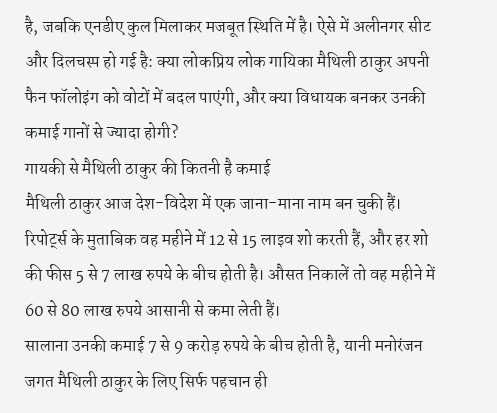है, जबकि एनडीए कुल मिलाकर मजबूत स्थिति में है। ऐसे में अलीनगर सीट और दिलचस्प हो गई है: क्या लोकप्रिय लोक गायिका मैथिली ठाकुर अपनी फैन फॉलोइंग को वोटों में बदल पाएंगी, और क्या विधायक बनकर उनकी कमाई गानों से ज्यादा होगी?
गायकी से मैथिली ठाकुर की कितनी है कमाई
मैथिली ठाकुर आज देश-विदेश में एक जाना-माना नाम बन चुकी हैं। रिपोर्ट्स के मुताबिक वह महीने में 12 से 15 लाइव शो करती हैं, और हर शो की फीस 5 से 7 लाख रुपये के बीच होती है। औसत निकालें तो वह महीने में 60 से 80 लाख रुपये आसानी से कमा लेती हैं।
सालाना उनकी कमाई 7 से 9 करोड़ रुपये के बीच होती है, यानी मनोरंजन जगत मैथिली ठाकुर के लिए सिर्फ पहचान ही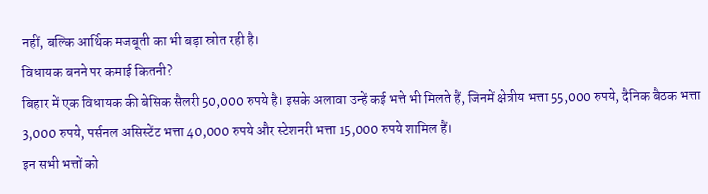नहीं, बल्कि आर्थिक मजबूती का भी बड़ा स्रोत रही है।
विधायक बनने पर कमाई कितनी?
बिहार में एक विधायक की बेसिक सैलरी 50,000 रुपये है। इसके अलावा उन्हें कई भत्ते भी मिलते हैं, जिनमें क्षेत्रीय भत्ता 55,000 रुपये, दैनिक बैठक भत्ता 3,000 रुपये, पर्सनल असिस्टेंट भत्ता 40,000 रुपये और स्टेशनरी भत्ता 15,000 रुपये शामिल हैं।
इन सभी भत्तों को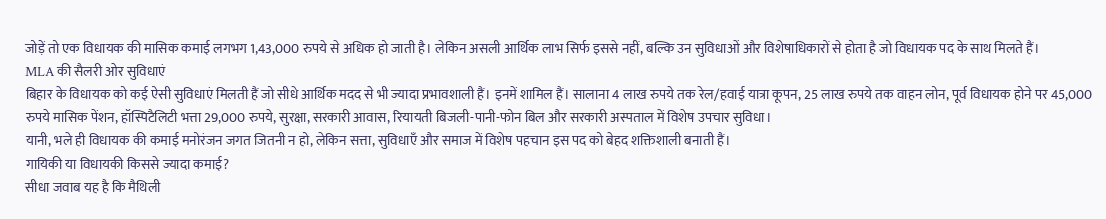जोड़ें तो एक विधायक की मासिक कमाई लगभग 1,43,000 रुपये से अधिक हो जाती है। लेकिन असली आर्थिक लाभ सिर्फ इससे नहीं, बल्कि उन सुविधाओं और विशेषाधिकारों से होता है जो विधायक पद के साथ मिलते हैं।
MLA की सैलरी ओर सुविधाएं
बिहार के विधायक को कई ऐसी सुविधाएं मिलती हैं जो सीधे आर्थिक मदद से भी ज्यादा प्रभावशाली हैं। इनमें शामिल हैं। सालाना 4 लाख रुपये तक रेल/हवाई यात्रा कूपन, 25 लाख रुपये तक वाहन लोन, पूर्व विधायक होने पर 45,000 रुपये मासिक पेंशन, हॉस्पिटैलिटी भत्ता 29,000 रुपये, सुरक्षा, सरकारी आवास, रियायती बिजली-पानी-फोन बिल और सरकारी अस्पताल में विशेष उपचार सुविधा।
यानी, भले ही विधायक की कमाई मनोरंजन जगत जितनी न हो, लेकिन सत्ता, सुविधाएँ और समाज में विशेष पहचान इस पद को बेहद शक्तिशाली बनाती हैं।
गायिकी या विधायकी किससे ज्यादा कमाई?
सीधा जवाब यह है कि मैथिली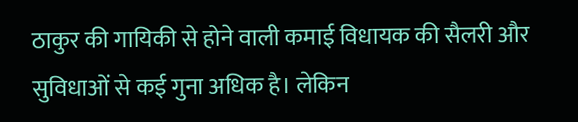ठाकुर की गायिकी से होने वाली कमाई विधायक की सैलरी और सुविधाओं से कई गुना अधिक है। लेकिन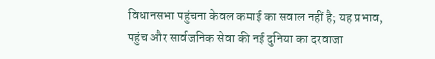विधानसभा पहुंचना केवल कमाई का सवाल नहीं है; यह प्रभाव, पहुंच और सार्वजनिक सेवा की नई दुनिया का दरवाजा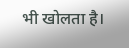भी खोलता है।